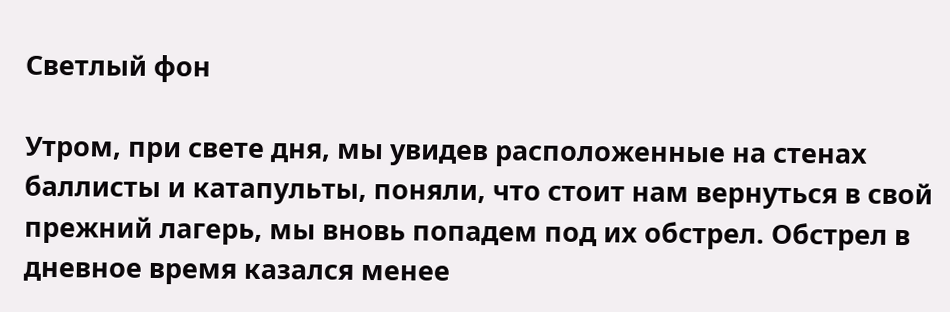Светлый фон

Утром, при свете дня, мы увидев расположенные на стенах баллисты и катапульты, поняли, что стоит нам вернуться в свой прежний лагерь, мы вновь попадем под их обстрел. Обстрел в дневное время казался менее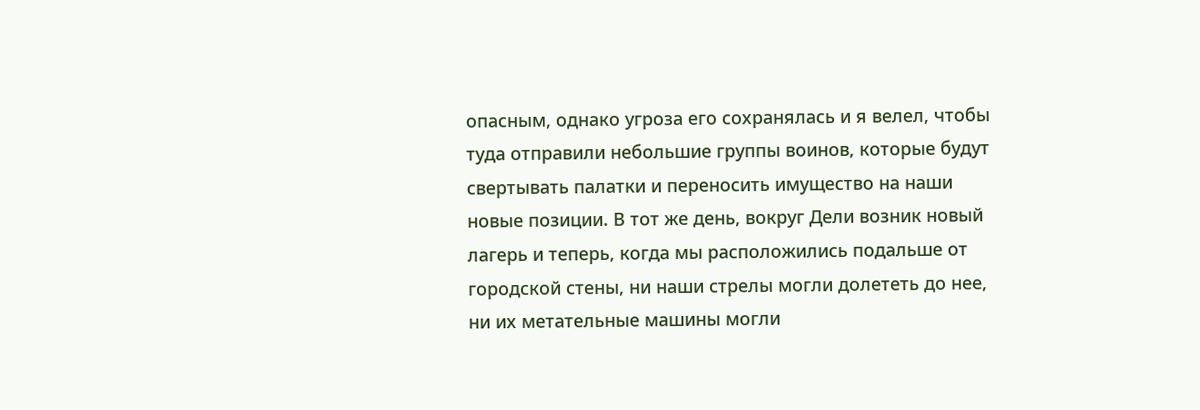опасным, однако угроза его сохранялась и я велел, чтобы туда отправили небольшие группы воинов, которые будут свертывать палатки и переносить имущество на наши новые позиции. В тот же день, вокруг Дели возник новый лагерь и теперь, когда мы расположились подальше от городской стены, ни наши стрелы могли долететь до нее, ни их метательные машины могли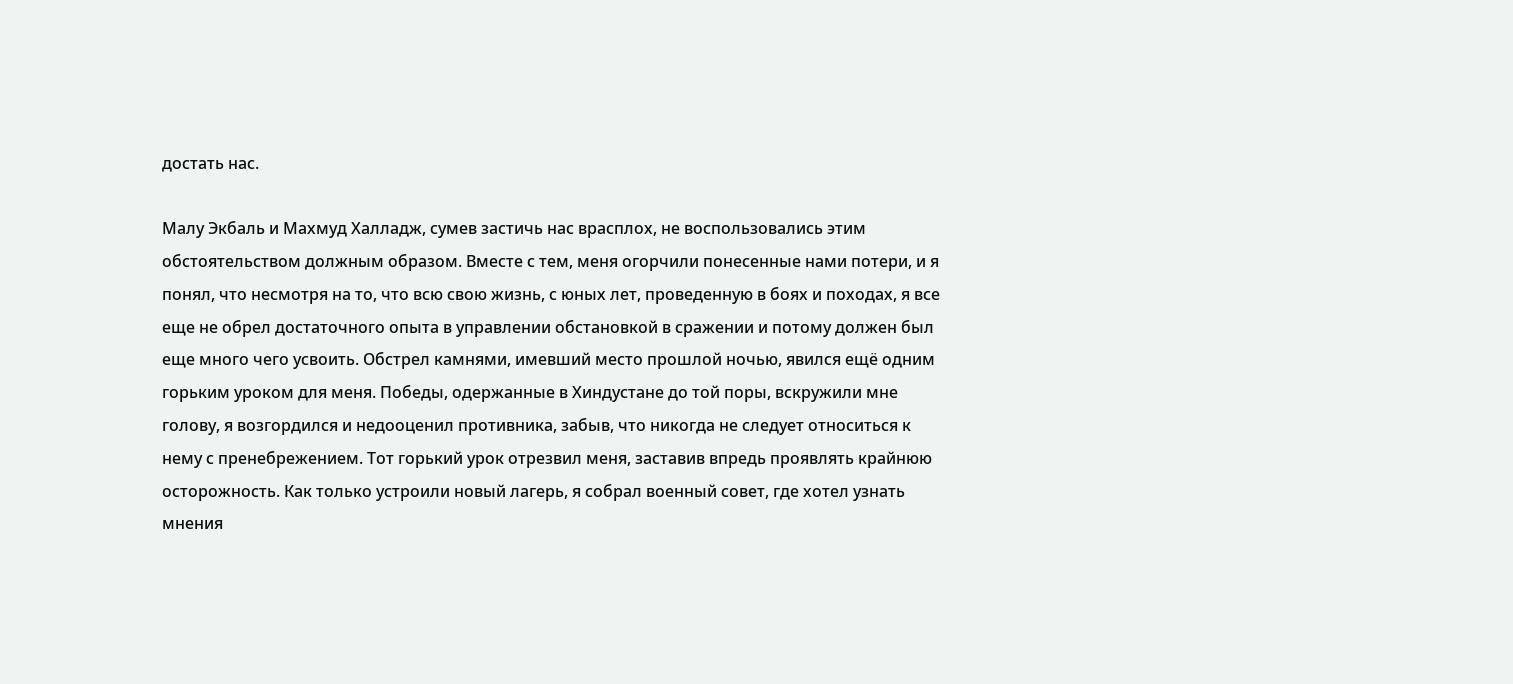достать нас.

Малу Экбаль и Махмуд Халладж, сумев застичь нас врасплох, не воспользовались этим обстоятельством должным образом. Вместе с тем, меня огорчили понесенные нами потери, и я понял, что несмотря на то, что всю свою жизнь, с юных лет, проведенную в боях и походах, я все еще не обрел достаточного опыта в управлении обстановкой в сражении и потому должен был еще много чего усвоить. Обстрел камнями, имевший место прошлой ночью, явился ещё одним горьким уроком для меня. Победы, одержанные в Хиндустане до той поры, вскружили мне голову, я возгордился и недооценил противника, забыв, что никогда не следует относиться к нему с пренебрежением. Тот горький урок отрезвил меня, заставив впредь проявлять крайнюю осторожность. Как только устроили новый лагерь, я собрал военный совет, где хотел узнать мнения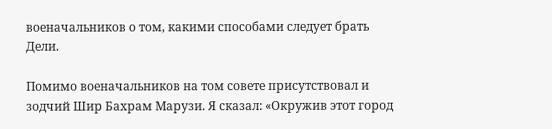военачальников о том, какими способами следует брать Дели.

Помимо военачальников на том совете присутствовал и зодчий Шир Бахрам Марузи. Я сказал: «Окружив этот город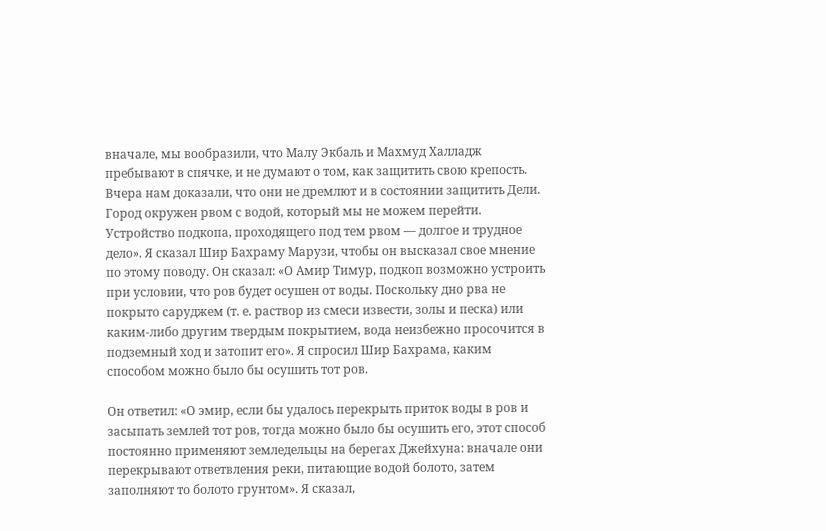вначале, мы вообразили, что Малу Экбаль и Махмуд Халладж пребывают в спячке, и не думают о том, как защитить свою крепость. Вчера нам доказали, что они не дремлют и в состоянии защитить Дели. Город окружен рвом с водой, который мы не можем перейти. Устройство подкопа, проходящего под тем рвом — долгое и трудное дело». Я сказал Шир Бахраму Марузи, чтобы он высказал свое мнение по этому поводу. Он сказал: «О Амир Тимур, подкоп возможно устроить при условии, что ров будет осушен от воды. Поскольку дно рва не покрыто саруджем (т. е. раствор из смеси извести, золы и песка) или каким-либо другим твердым покрытием, вода неизбежно просочится в подземный ход и затопит его». Я спросил Шир Бахрама, каким способом можно было бы осушить тот ров.

Он ответил: «О эмир, если бы удалось перекрыть приток воды в ров и засыпать землей тот ров, тогда можно было бы осушить его, этот способ постоянно применяют земледельцы на берегах Джейхуна: вначале они перекрывают ответвления реки, питающие водой болото, затем заполняют то болото грунтом». Я сказал,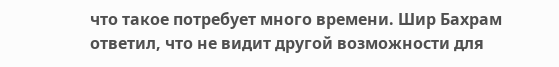что такое потребует много времени. Шир Бахрам ответил, что не видит другой возможности для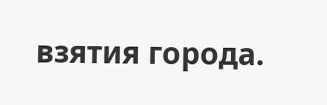взятия города.